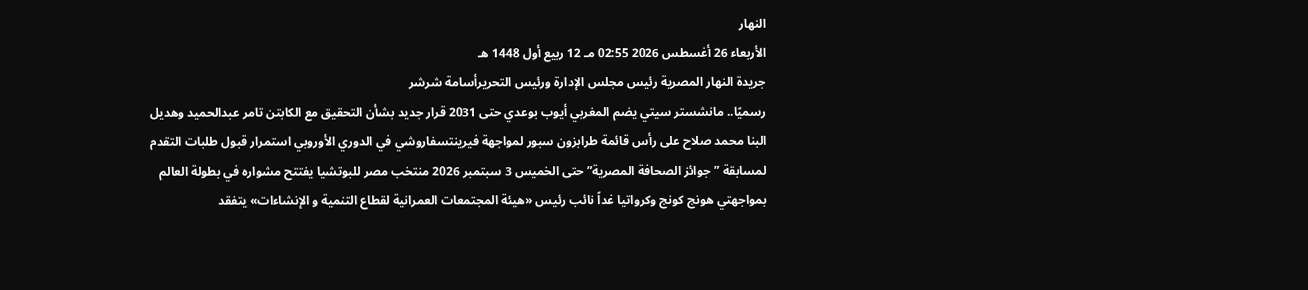النهار
الأربعاء 26 أغسطس 2026 02:55 مـ 12 ربيع أول 1448 هـ
جريدة النهار المصرية رئيس مجلس الإدارة ورئيس التحريرأسامة شرشر
رسميًا.. مانشستر سيتي يضم المغربي أيوب بوعدي حتى 2031 قرار جديد بشأن التحقيق مع الكابتن تامر عبدالحميد وهديل البنا محمد صلاح على رأس قائمة طرابزون سبور لمواجهة فيرينتسفاروشي في الدوري الأوروبي استمرار قبول طلبات التقدم لمسابقة ”جوائز الصحافة المصرية” حتى الخميس 3 سبتمبر 2026 منتخب مصر للبوتشيا يفتتح مشواره في بطولة العالم بمواجهتي هونج كونج وكرواتيا غداً نائب رئيس «هيئة المجتمعات العمرانية لقطاع التنمية و الإنشاءات» يتفقد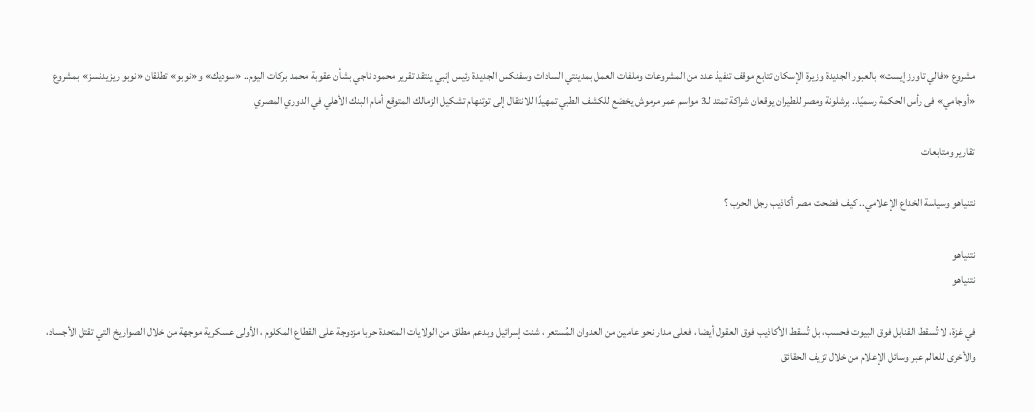مشروع «فالي تاورز إيست» بالعبور الجديدة وزيرة الإسكان تتابع موقف تنفيذ عدد من المشروعات وملفات العمل بمدينتي السادات وسفنكس الجديدة رئيس إنبي ينتقد تقرير محمود ناجي بشأن عقوبة محمد بركات اليوم.. «سوديك» و«نوبو» تطلقان «نوبو ريزيدنسز» بمشروع «أوجامي» فى رأس الحكمة رسميًا.. برشلونة ومصر للطيران يوقعان شراكة تمتد لـ3 مواسم عمر مرموش يخضع للكشف الطبي تمهيدًا للانتقال إلى توتنهام تشكيل الزمالك المتوقع أمام البنك الأهلي في الدوري المصري

تقارير ومتابعات

نتنياهو وسياسة الخداع الإعلامي.. كيف فضحت مصر أكاذيب رجل الحرب ؟

نتنياهو
نتنياهو

في غزة، لا تُسقط القنابل فوق البيوت فحسب، بل تُسقط الأكاذيب فوق العقول أيضا ، فعلى مدار نحو عامين من العدوان المُستعر ، شنت إسرائيل وبدعم مطلق من الولايات المتحدة حربا مزدوجة على القطاع المكلوم ، الأولى عسكرية موجهة من خلال الصواريخ التي تقتل الأجساد، والأخرى للعالم عبر وسائل الإعلام من خلال تزيف الحقائق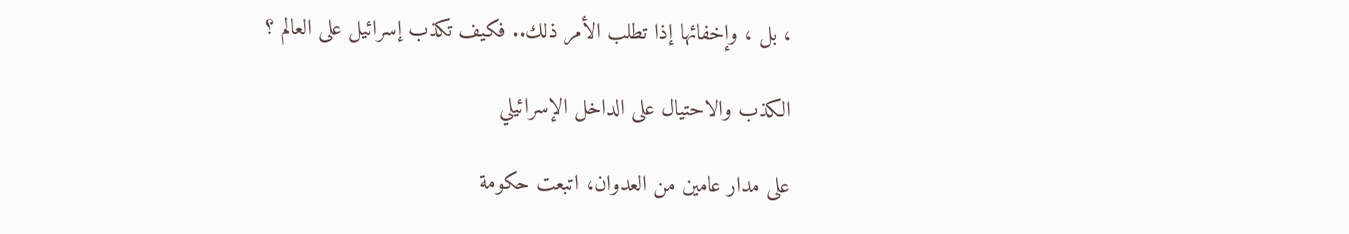، بل ، وإخفائها إذا تطلب الأمر ذلك.. فكيف تكذب إسرائيل على العالم ؟

الكذب والاحتيال على الداخل الإسرائيلي

على مدار عامين من العدوان، اتبعت حكومة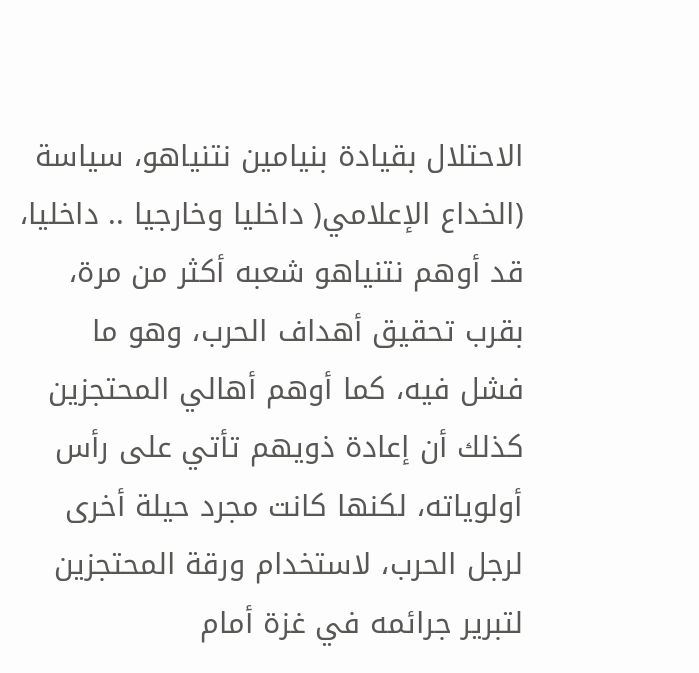الاحتلال بقيادة بنيامين نتنياهو، سياسة (الخداع الإعلامي( داخليا وخارجيا .. داخليا، قد أوهم نتنياهو شعبه أكثر من مرة، بقرب تحقيق أهداف الحرب، وهو ما فشل فيه، كما أوهم أهالي المحتجزين كذلك أن إعادة ذويهم تأتي على رأس أولوياته، لكنها كانت مجرد حيلة أخرى لرجل الحرب، لاستخدام ورقة المحتجزين لتبرير جرائمه في غزة أمام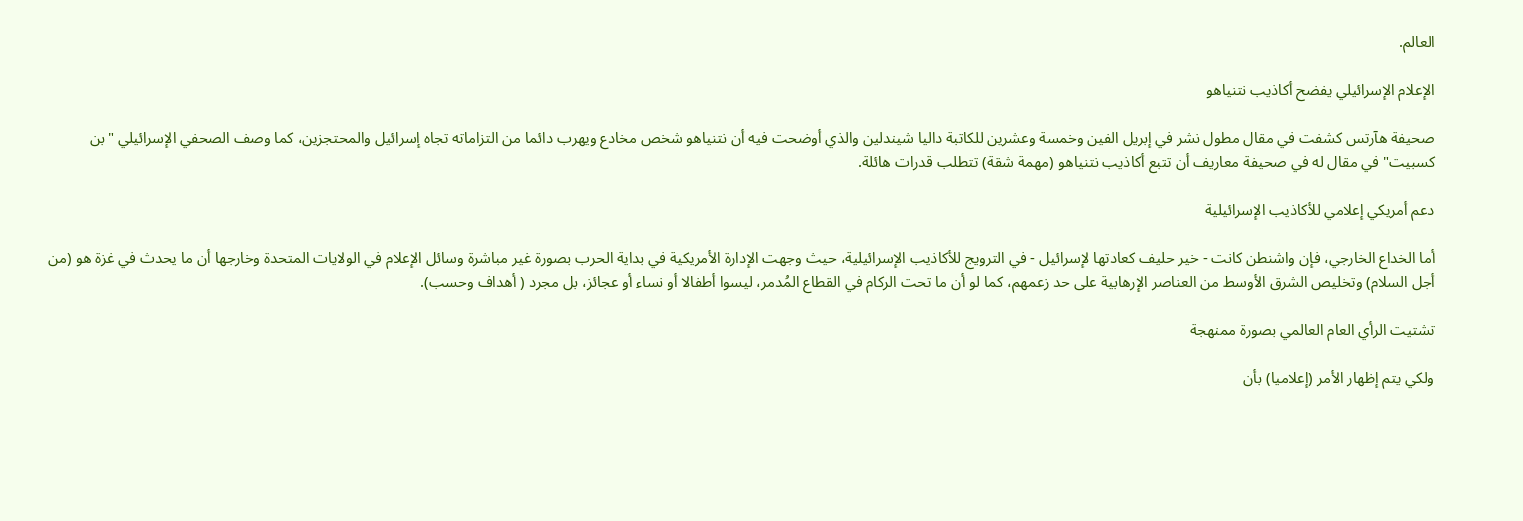العالم.

الإعلام الإسرائيلي يفضح أكاذيب نتنياهو

صحيفة هآرتس كشفت في مقال مطول نشر في إبريل الفين وخمسة وعشرين للكاتبة داليا شيندلين والذي أوضحت فيه أن نتنياهو شخص مخادع ويهرب دائما من التزاماته تجاه إسرائيل والمحتجزين، كما وصف الصحفي الإسرائيلي "بن كسبيت" في مقال له في صحيفة معاريف أن تتبع أكاذيب نتنياهو (مهمة شقة) تتطلب قدرات هائلة.

دعم أمريكي إعلامي للأكاذيب الإسرائيلية

أما الخداع الخارجي، فإن واشنطن كانت - خير حليف كعادتها لإسرائيل - في الترويج للأكاذيب الإسرائيلية، حيث وجهت الإدارة الأمريكية في بداية الحرب بصورة غير مباشرة وسائل الإعلام في الولايات المتحدة وخارجها أن ما يحدث في غزة هو (من أجل السلام) وتخليص الشرق الأوسط من العناصر الإرهابية على حد زعمهم، كما لو أن ما تحت الركام في القطاع المُدمر، ليسوا أطفالا أو نساء أو عجائز، بل مجرد ( أهداف وحسب).

تشتيت الرأي العام العالمي بصورة ممنهجة

ولكي يتم إظهار الأمر (إعلاميا) بأن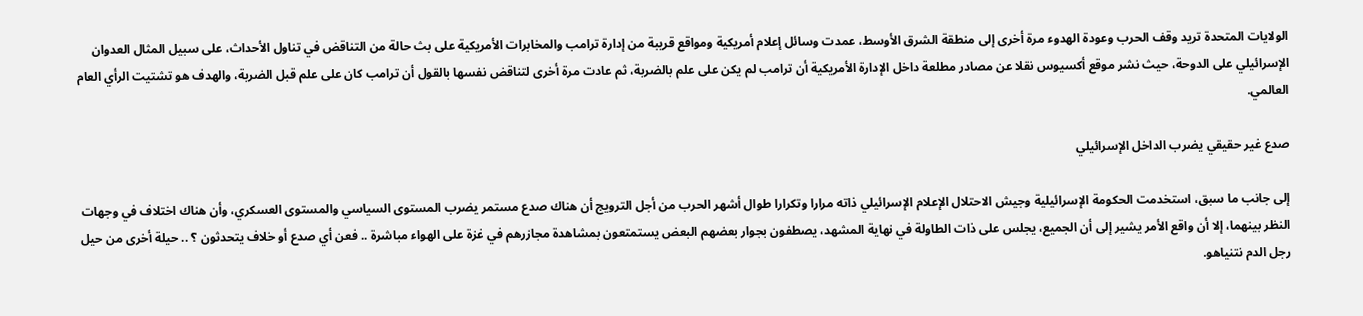الولايات المتحدة تريد وقف الحرب وعودة الهدوء مرة أخرى إلى منطقة الشرق الأوسط، عمدت وسائل إعلام أمريكية ومواقع قريبة من إدارة ترامب والمخابرات الأمريكية على بث حالة من التناقض في تناول الأحداث، على سبيل المثال العدوان الإسرائيلي على الدوحة، حيث نشر موقع أكسيوس نقلا عن مصادر مطلعة داخل الإدارة الأمريكية أن ترامب لم يكن على علم بالضربة، ثم عادت مرة أخرى لتناقض نفسها بالقول أن ترامب كان على علم قبل الضربة، والهدف هو تشتيت الرأي العام العالمي.

صدع غير حقيقي يضرب الداخل الإسرائيلي

إلى جانب ما سبق، استخدمت الحكومة الإسرائيلية وجيش الاحتلال الإعلام الإسرائيلي ذاته مرارا وتكرارا طوال أشهر الحرب من أجل الترويج أن هناك صدع مستمر يضرب المستوى السياسي والمستوى العسكري، وأن هناك اختلاف في وجهات النظر بينهما، إلا أن واقع الأمر يشير إلى أن الجميع، يجلس على ذات الطاولة في نهاية المشهد، يصطفون بجوار بعضهم البعض يستمتعون بمشاهدة مجازرهم في غزة على الهواء مباشرة .. فعن أي صدع أو خلاف يتحدثون ؟ .. حيلة أخرى من حيل رجل الدم نتنياهو.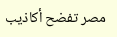مصر تفضح أكاذيب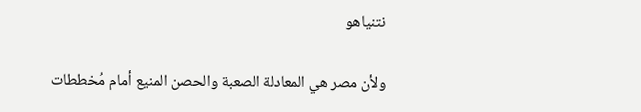نتنياهو

ولأن مصر هي المعادلة الصعبة والحصن المنيع أمام مُخططات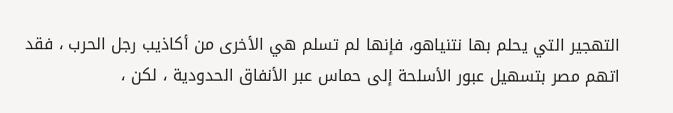التهجير التي يحلم بها نتنياهو، فإنها لم تسلم هي الأخرى من أكاذيب رجل الحرب ، فقد اتهم مصر بتسهيل عبور الأسلحة إلى حماس عبر الأنفاق الحدودية ، لكن ،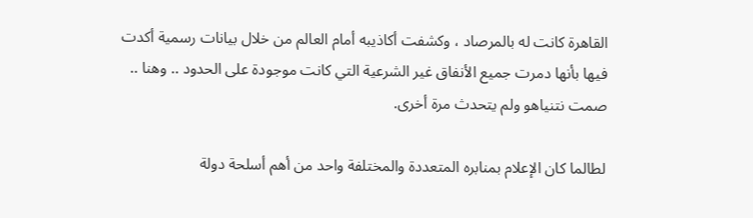القاهرة كانت له بالمرصاد ، وكشفت أكاذيبه أمام العالم من خلال بيانات رسمية أكدت فيها بأنها دمرت جميع الأنفاق غير الشرعية التي كانت موجودة على الحدود .. وهنا .. صمت نتنياهو ولم يتحدث مرة أخرى.

لطالما كان الإعلام بمنابره المتعددة والمختلفة واحد من أهم أسلحة دولة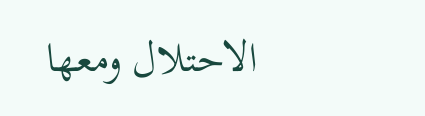الاحتلال ومعها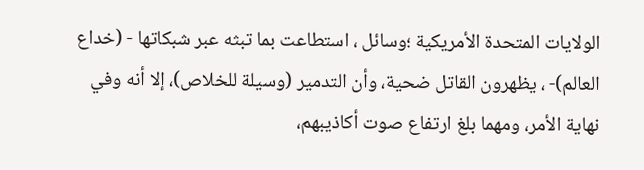الولايات المتحدة الأمريكية ؛وسائل ، استطاعت بما تبثه عبر شبكاتها - (خداع العالم)- ، يظهرون القاتل ضحية، وأن التدمير (وسيلة للخلاص)، إلا أنه وفي نهاية الأمر، ومهما بلغ ارتفاع صوت أكاذيبهم،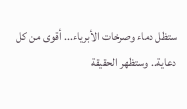ستظل دماء وصرخات الأبرياء... أقوى من كل دعاية.. وستظهر الحقيقة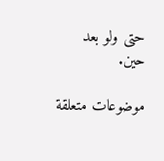حتى ولو بعد حين.

موضوعات متعلقة